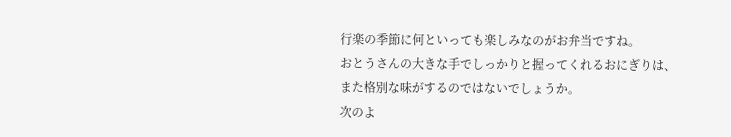行楽の季節に何といっても楽しみなのがお弁当ですね。
おとうさんの大きな手でしっかりと握ってくれるおにぎりは、
また格別な味がするのではないでしょうか。
次のよ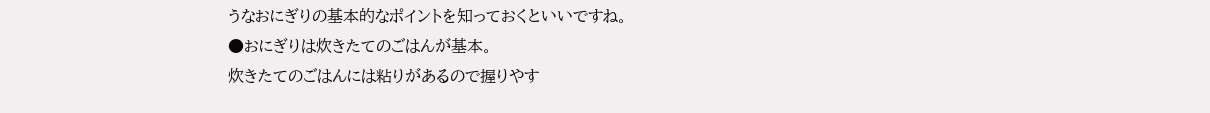うなおにぎりの基本的なポイントを知っておくといいですね。
●おにぎりは炊きたてのごはんが基本。
炊きたてのごはんには粘りがあるので握りやす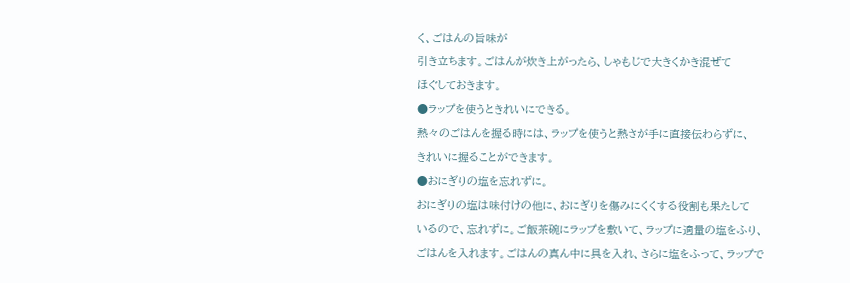く、ごはんの旨味が
引き立ちます。ごはんが炊き上がったら、しゃもじで大きくかき混ぜて
ほぐしておきます。
●ラップを使うときれいにできる。
熱々のごはんを握る時には、ラップを使うと熱さが手に直接伝わらずに、
きれいに握ることができます。
●おにぎりの塩を忘れずに。
おにぎりの塩は味付けの他に、おにぎりを傷みにくくする役割も果たして
いるので、忘れずに。ご飯茶碗にラップを敷いて、ラップに適量の塩をふり、
ごはんを入れます。ごはんの真ん中に具を入れ、さらに塩をふって、ラップで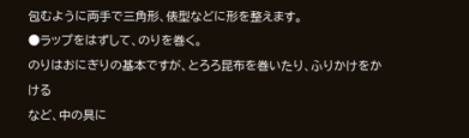包むように両手で三角形、俵型などに形を整えます。
●ラップをはずして、のりを巻く。
のりはおにぎりの基本ですが、とろろ昆布を巻いたり、ふりかけをかける
など、中の具に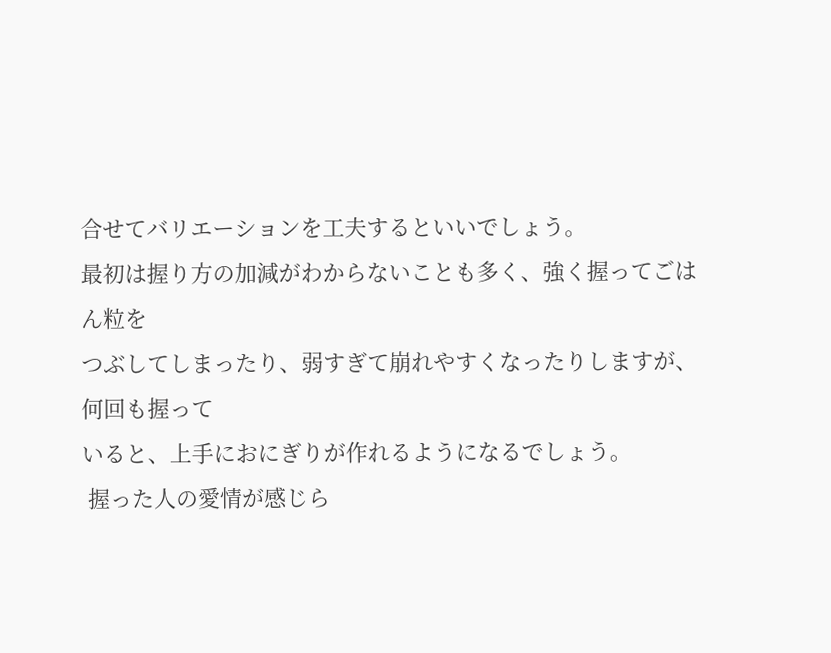合せてバリエーションを工夫するといいでしょう。
最初は握り方の加減がわからないことも多く、強く握ってごはん粒を
つぶしてしまったり、弱すぎて崩れやすくなったりしますが、何回も握って
いると、上手におにぎりが作れるようになるでしょう。
 握った人の愛情が感じら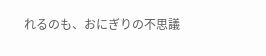れるのも、おにぎりの不思議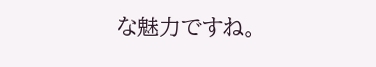な魅力ですね。